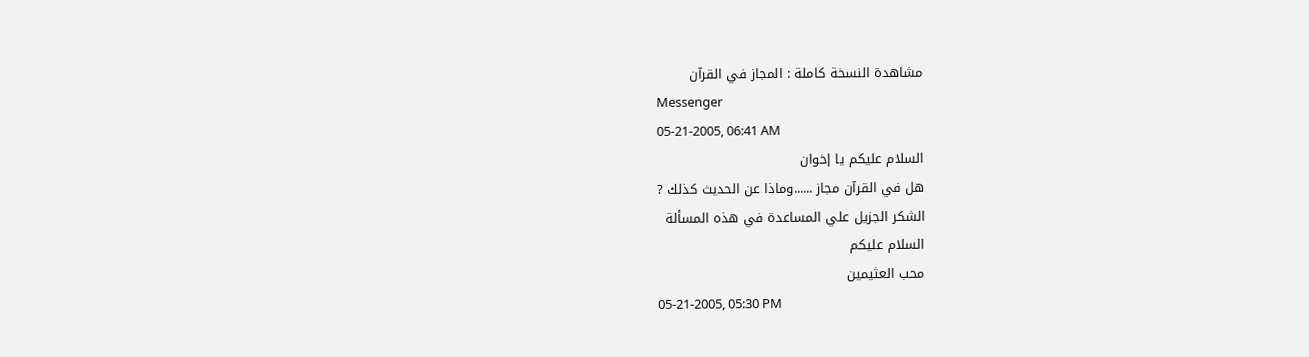مشاهدة النسخة كاملة : المجاز في القرآن
Messenger
05-21-2005, 06:41 AM
السلام عليكم يا إخوان
هل في القرآن مجاز ......وماذا عن الحديث كذلك ?
الشكر الجزيل علي المساعدة في هذه المسألة
السلام عليكم
محب العثيمين
05-21-2005, 05:30 PM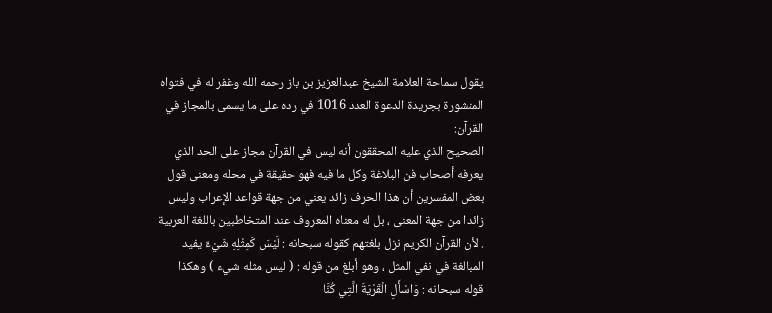يقول سماحة العلامة الشيخ عبدالعزيز بن باز رحمه الله وغفر له في فتواه المنشورة بجريدة الدعوة العدد 1016 في رده على ما يسمى بالمجاز في القرآن:
الصحيح الذي عليه المحققون أنه ليس في القرآن مجاز على الحد الذي يعرفه أصحاب فن البلاغة وكل ما فيه فهو حقيقة في محله ومعنى قول بعض المفسرين أن هذا الحرف زائد يعني من جهة قواعد الإعراب وليس زائدا من جهة المعنى ، بل له معناه المعروف عند المتخاطبين باللغة العربية . لأن القرآن الكريم نزل بلغتهم كقوله سبحانه : لَيْسَ كَمِثْلِهِ شَيْءٌ يفيد المبالغة في نفي المثل ، وهو أبلغ من قوله : ( ليس مثله شيء ) وهكذا قوله سبحانه : وَاسْأَلِ الْقَرْيَةَ الَّتِي كُنَّا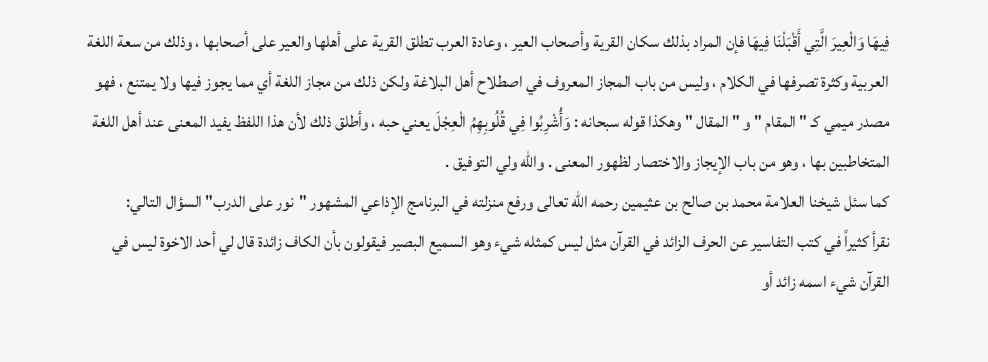فِيهَا وَالْعِيرَ الَّتِي أَقْبَلْنَا فِيهَا فإن المراد بذلك سكان القرية وأصحاب العير ، وعادة العرب تطلق القرية على أهلها والعير على أصحابها ، وذلك من سعة اللغة العربية وكثرة تصرفها في الكلام ، وليس من باب المجاز المعروف في اصطلاح أهل البلاغة ولكن ذلك من مجاز اللغة أي مما يجوز فيها ولا يمتنع ، فهو مصدر ميمي كـ " المقام " و " المقال " وهكذا قوله سبحانه : وَأُشْرِبُوا فِي قُلُوبِهِمُ الْعِجْلَ يعني حبه ، وأطلق ذلك لأن هذا اللفظ يفيد المعنى عند أهل اللغة المتخاطبين بها ، وهو من باب الإيجاز والاختصار لظهور المعنى . والله ولي التوفيق .
كما سئل شيخنا العلامة محمد بن صالح بن عثيمين رحمه الله تعالى ورفع منزلته في البرنامج الإذاعي المشهور "نور على الدرب" السؤال التالي:
نقرأ كثيراً في كتب التفاسير عن الحرف الزائد في القرآن مثل ليس كمثله شيء وهو السميع البصير فيقولون بأن الكاف زائدة قال لي أحد الاخوة ليس في القرآن شيء اسمه زائد أو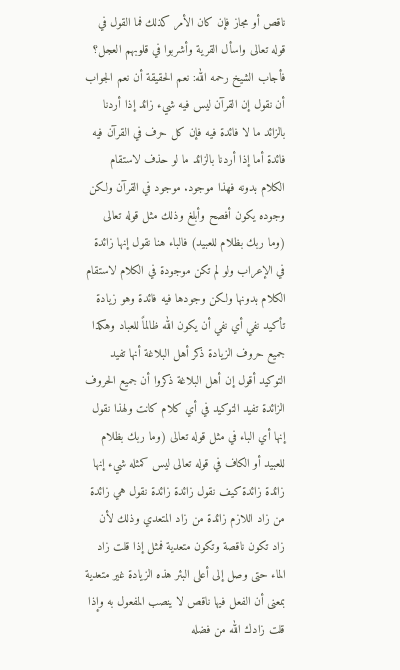ناقص أو مجاز فإن كان الأمر كذلك فما القول في قوله تعالى واسأل القرية وأشربوا في قلوبهم العجل؟
فأجاب الشيخ رحمه الله: نعم الحقيقة أن نعم الجواب أن نقول إن القرآن ليس فيه شيء زائد إذا أردنا بالزائد ما لا فائدة فيه فإن كل حرف في القرآن فيه فائدة أما إذا أردنا بالزائد ما لو حذف لاستقام الكلام بدونه فهذا موجود. موجود في القرآن ولكن وجوده يكون أفصح وأبلغ وذلك مثل قوله تعالى (وما ربك بظلام للعبيد) فالباء هنا نقول إنها زائدة في الإعراب ولو لم تكن موجودة في الكلام لاستقام الكلام بدونها ولكن وجودها فيه فائدة وهو زيادة تأكيد نفي أي نفي أن يكون الله ظالماً للعباد وهكذا جميع حروف الزيادة ذكر أهل البلاغة أنها تفيد التوكيد أقول إن أهل البلاغة ذكروا أن جميع الحروف الزائدة تفيد التوكيد في أي كلام كانت ولهذا نقول إنها أي الباء في مثل قوله تعالى (وما ربك بظلام للعبيد أو الكاف في قوله تعالى ليس كمثله شيء إنها زائدة زائدة كيف نقول زائدة زائدة نقول هي زائدة من زاد اللازم زائدة من زاد المتعدي وذلك لأن زاد تكون ناقصة وتكون متعدية فمثل إذا قلت زاد الماء حتى وصل إلى أعلى البئر هذه الزيادة غير متعدية بمعنى أن الفعل فيها ناقص لا ينصب المفعول به وإذا قلت زادك الله من فضله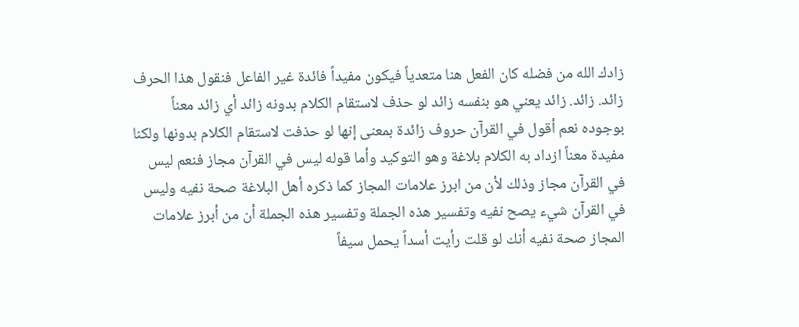زادك الله من فضله كان الفعل هنا متعدياً فيكون مفيداً فائدة غير الفاعل فنقول هذا الحرف زائد. زائد. زائد يعني هو بنفسه زائد لو حذف لاستقام الكلام بدونه زائد أي زائد معناً بوجوده نعم أقول في القرآن حروف زائدة بمعنى إنها لو حذفت لاستقام الكلام بدونها ولكنا مفيدة معناً ازداد به الكلام بلاغة وهو التوكيد وأما قوله ليس في القرآن مجاز فنعم ليس في القرآن مجاز وذلك لأن من ابرز علامات المجاز كما ذكره أهل البلاغة صحة نفيه وليس في القرآن شيء يصح نفيه وتفسير هذه الجملة وتفسير هذه الجملة أن من أبرز علامات المجاز صحة نفيه أنك لو قلت رأيت أسداً يحمل سيفاً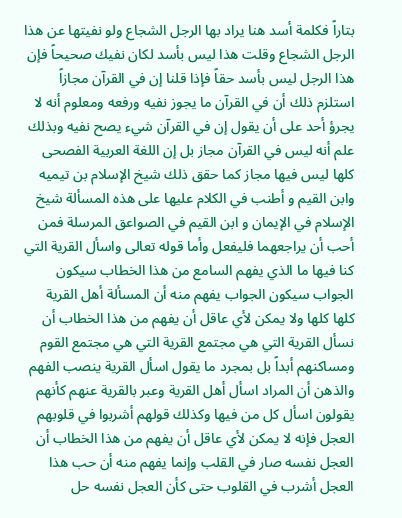بتاراً فكلمة أسد هنا يراد بها الرجل الشجاع ولو نفيتها عن هذا الرجل الشجاع وقلت هذا ليس بأسد لكان نفيك صحيحاً فإن هذا الرجل ليس بأسد حقاً فإذا قلنا إن في القرآن مجازاً استلزم ذلك أن في القرآن ما يجوز نفيه ورفعه ومعلوم أنه لا يجرؤ أحد على أن يقول إن في القرآن شيء يصح نفيه وبذلك علم أنه ليس في القرآن مجاز بل إن اللغة العربية الفصحى كلها ليس فيها مجاز كما حقق ذلك شيخ الإسلام بن تيميه وابن القيم و أطنب في الكلام عليها على هذه المسألة شيخ الإسلام في الإيمان و ابن القيم في الصواعق المرسلة فمن أحب أن يراجعهما فليفعل وأما قوله تعالى واسأل القرية التي كنا فيها ما الذي يفهم السامع من هذا الخطاب سيكون الجواب سيكون الجواب يفهم منه أن المسألة أهل القرية كلها كلها ولا يمكن لأي عاقل أن يفهم من هذا الخطاب أن نسأل القرية التي هي مجتمع القرية التي هي مجتمع القوم ومساكنهم أبداً بل بمجرد ما يقول اسأل القرية ينصب الفهم والذهن أن المراد اسأل أهل القرية وعبر بالقرية عنهم كأنهم يقولون اسأل كل من فيها وكذلك قولهم أشربوا في قلوبهم العجل فإنه لا يمكن لأي عاقل أن يفهم من هذا الخطاب أن العجل نفسه صار في القلب وإنما يفهم منه أن حب هذا العجل أشرب في القلوب حتى كأن العجل نفسه حل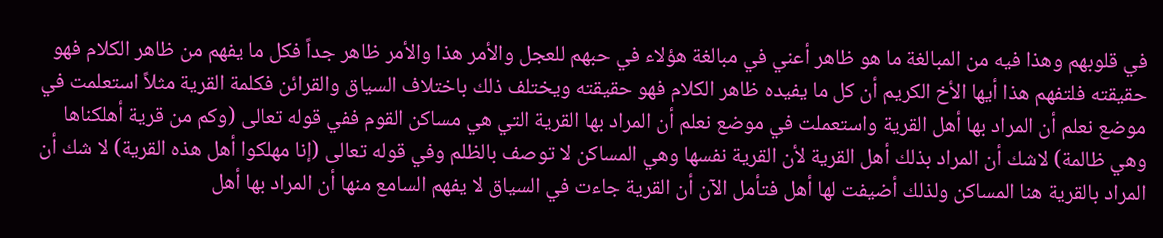في قلوبهم وهذا فيه من المبالغة ما هو ظاهر أعني في مبالغة هؤلاء في حبهم للعجل والأمر هذا والأمر ظاهر جداً فكل ما يفهم من ظاهر الكلام فهو حقيقته فلتفهم هذا أيها الأخ الكريم أن كل ما يفيده ظاهر الكلام فهو حقيقته ويختلف ذلك باختلاف السياق والقرائن فكلمة القرية مثلاً استعلمت في موضع نعلم أن المراد بها أهل القرية واستعملت في موضع نعلم أن المراد بها القرية التي هي مساكن القوم ففي قوله تعالى (وكم من قرية أهلكناها وهي ظالمة) لاشك أن المراد بذلك أهل القرية لأن القرية نفسها وهي المساكن لا توصف بالظلم وفي قوله تعالى (إنا مهلكوا أهل هذه القرية) لا شك أن المراد بالقرية هنا المساكن ولذلك أضيفت لها أهل فتأمل الآن أن القرية جاءت في السياق لا يفهم السامع منها أن المراد بها أهل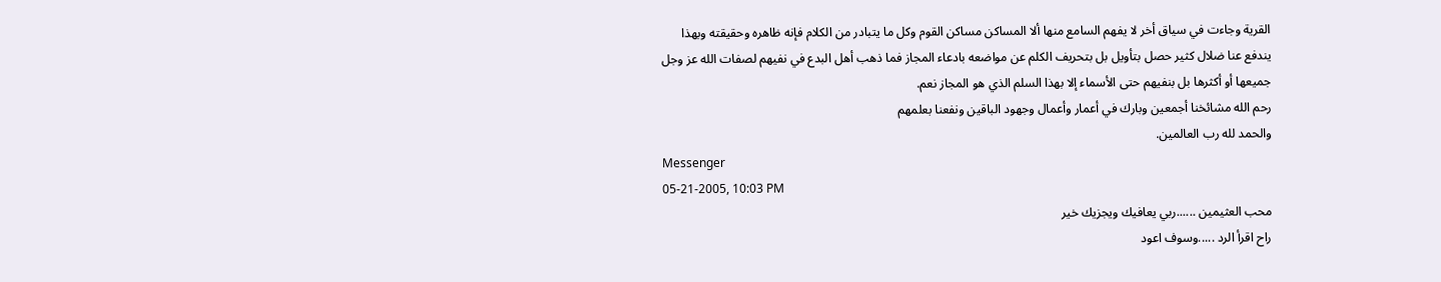القرية وجاءت في سياق أخر لا يفهم السامع منها ألا المساكن مساكن القوم وكل ما يتبادر من الكلام فإنه ظاهره وحقيقته وبهذا يندفع عنا ضلال كثير حصل بتأويل بل بتحريف الكلم عن مواضعه بادعاء المجاز فما ذهب أهل البدع في نفيهم لصفات الله عز وجل جميعها أو أكثرها بل بنفيهم حتى الأسماء إلا بهذا السلم الذي هو المجاز نعم.
رحم الله مشائخنا أجمعين وبارك في أعمار وأعمال وجهود الباقين ونفعنا بعلمهم
والحمد لله رب العالمين.
Messenger
05-21-2005, 10:03 PM
محب العثيمين ......ربي يعافيك ويجزيك خير
راح اقرأ الرد .....وسوف اعود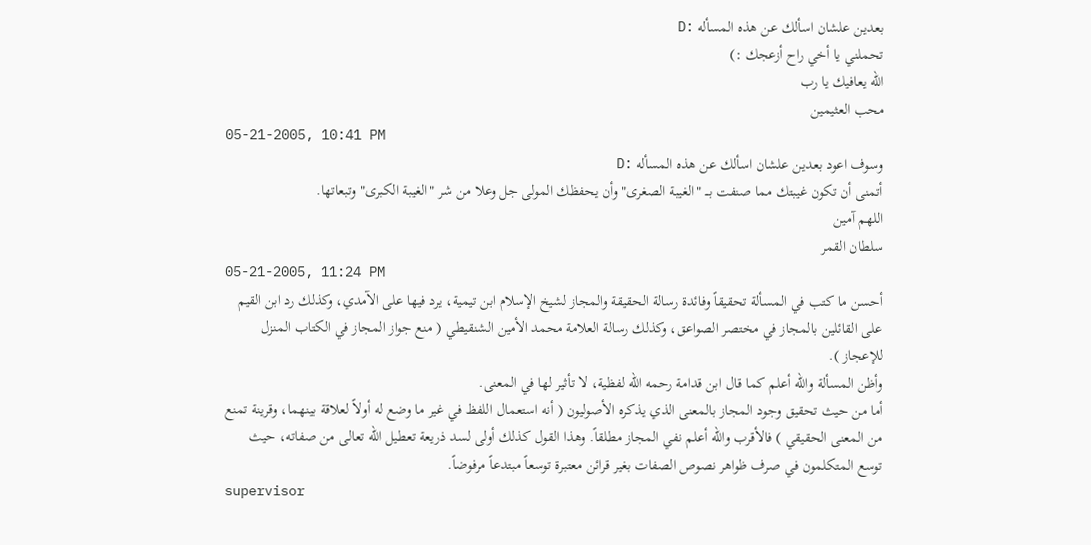بعدين علشان اسألك عن هذه المسأله :D
تحملني يا أخي راح أزعجك :)
الله يعافيك يا رب
محب العثيمين
05-21-2005, 10:41 PM
وسوف اعود بعدين علشان اسألك عن هذه المسأله :D
أتمنى أن تكون غيبتك مما صنفت بـــ "الغيبة الصغرى" وأن يحفظك المولى جل وعلا من شر "الغيبة الكبرى" وتبعاتها.
اللهم آمين
سلطان القمر
05-21-2005, 11:24 PM
أحسن ما كتب في المسألة تحقيقاً وفائدة رسالة الحقيقة والمجاز لشيخ الإسلام ابن تيمية، يرد فيها على الآمدي، وكذلك رد ابن القيم على القائلين بالمجاز في مختصر الصواعق، وكذلك رسالة العلامة محمد الأمين الشنقيطي ( منع جواز المجاز في الكتاب المنزل للإعجاز ).
وأظن المسألة والله أعلم كما قال ابن قدامة رحمه الله لفظية، لا تأثير لها في المعنى.
أما من حيث تحقيق وجود المجاز بالمعنى الذي يذكره الأصوليون ( أنه استعمال اللفظ في غير ما وضع له أولاً لعلاقة بينهما، وقرينة تمنع من المعنى الحقيقي ) فالأقرب والله أعلم نفي المجاز مطلقاً. وهذا القول كذلك أولى لسد ذريعة تعطيل الله تعالى من صفاته، حيث توسع المتكلمون في صرف ظواهر نصوص الصفات بغير قرائن معتبرة توسعاً مبتدعاً مرفوضاً.
supervisor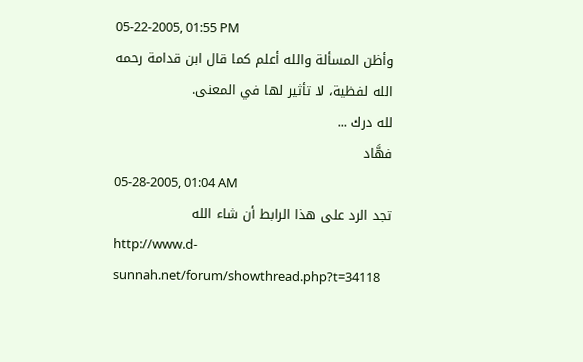05-22-2005, 01:55 PM
وأظن المسألة والله أعلم كما قال ابن قدامة رحمه الله لفظية، لا تأثير لها في المعنى.
لله درك ...
فهَّاد
05-28-2005, 01:04 AM
تجد الرد على هذا الرابط أن شاء الله
http://www.d-sunnah.net/forum/showthread.php?t=34118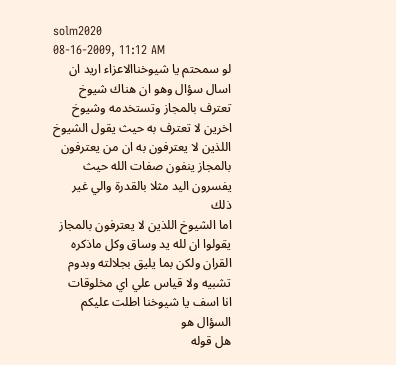solm2020
08-16-2009, 11:12 AM
لو سمحتم يا شيوخناالاعزاء اريد ان اسال سؤال وهو ان هناك شيوخ تعترف بالمجاز وتستخدمه وشيوخ اخرين لا تعترف به حيث يقول الشيوخ اللذين لا يعترفون به ان من يعترفون بالمجاز ينفون صفات الله حيث يفسرون اليد مثلا بالقدرة والي غير ذلك
اما الشيوخ اللذين لا يعترفون بالمجاز يقولوا ان لله يد وساق وكل ماذكره القران ولكن بما يليق بجلالته وبدوم تشبيه ولا قياس علي اي مخلوقات
انا اسف يا شيوخنا اطلت عليكم
السؤال هو
هل قوله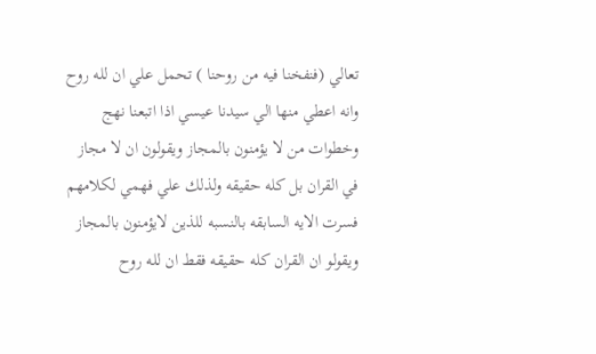تعالي (فنفخنا فيه من روحنا ) تحمل علي ان لله روح وانه اعطي منها الي سيدنا عيسي اذا اتبعنا نهج وخطوات من لا يؤمنون بالمجاز ويقولون ان لا مجاز في القران بل كله حقيقه ولذلك علي فهمي لكلامهم فسرت الايه السابقه بالنسبه للذين لايؤمنون بالمجاز ويقولو ان القران كله حقيقه فقط ان لله روح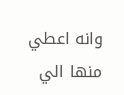وانه اعطي منها الي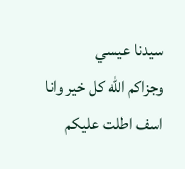سيدنا عيسي
وجزاكم الله كل خير وانا اسف اطلت عليكم